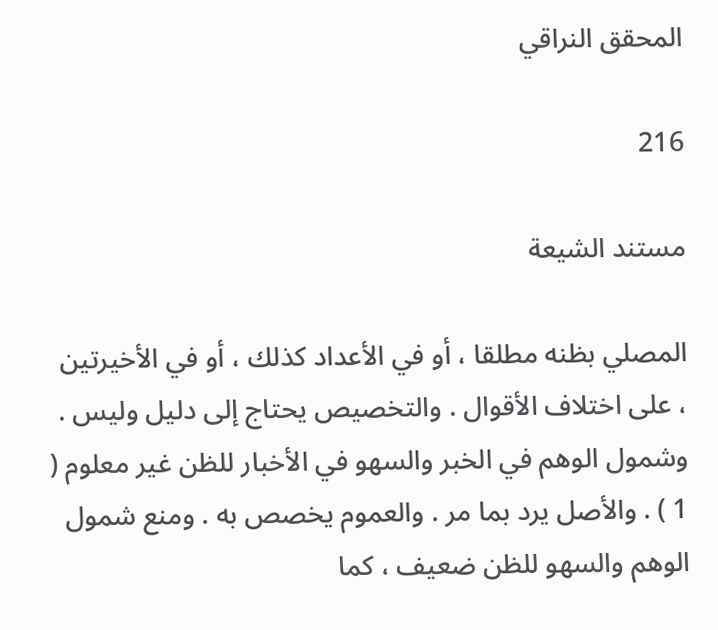المحقق النراقي

216

مستند الشيعة

المصلي بظنه مطلقا ، أو في الأعداد كذلك ، أو في الأخيرتين ، على اختلاف الأقوال . والتخصيص يحتاج إلى دليل وليس . وشمول الوهم في الخبر والسهو في الأخبار للظن غير معلوم ( 1 ) . والأصل يرد بما مر . والعموم يخصص به . ومنع شمول الوهم والسهو للظن ضعيف ، كما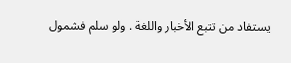يستفاد من تتبع الأخبار واللغة . ولو سلم فشمول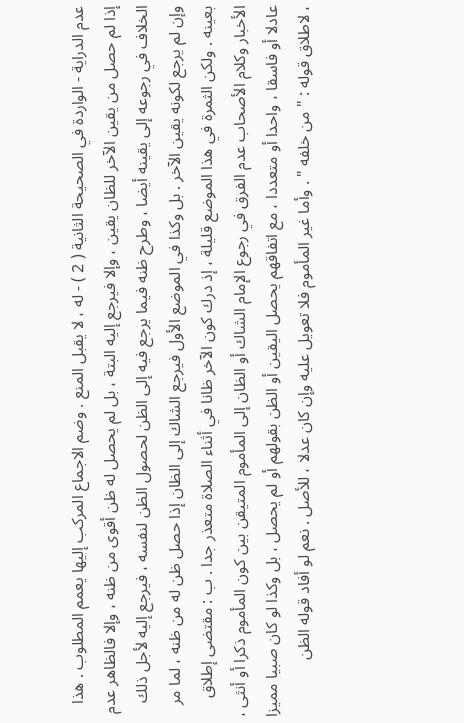عدم الدراية - الواردة في الصحيحة الثانية ( 2 ) - له ، لا يقبل المنع . وضم الاجماع المركب إليها يعمم المطلوب . هذا إذا لم حصل من يقين الآخر للظان يقين ، وإلا فيرجع إليه البتة ، بل لم يحصل له ظن أقوى من ظنه ، وإلا فالظاهر عدم الخلاف في رجوعه إلى يقينه أيضا ، وطرح ظنه فيما يرجع فيه إلى الظن لحصول الظن لنفسه ، فيرجع إليه لأجل ذلك وإن لم يرجع لكونه يقين الآخر . بل وكذا في الموضع الأول فيرجع الشاك إلى الظان إذا حصل ظن له من ظنه ، لما مر بعينه . ولكن الثمرة في هذا الموضع قليلة ، إذ درك كون الآخر ظانا في أثناء الصلاة متعذر جدا . ب : مقتضى إطلاق الأخبار وكلام الأصحاب عدم الفرق في رجوع الإمام الشاك أو الظان إلى المأموم المتيقن بين كون المأموم ذكرا أو أنثى ، عادلا أو فاسقا ، واحدا أو متعددا ، مع اتفاقهم يحصل اليقين أو الظن بقولهم أو لم يحصل ، بل وكذا لو كان صبيا مميزا ، لاطلاق قوله : " من خلفه " . وأما غير المأموم فلا تعويل عليه وإن كان عدلا ، للأصل . نعم لو أفاد قوله الظن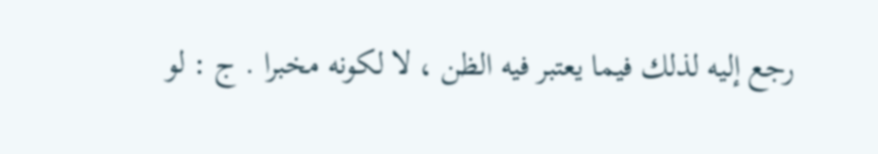رجع إليه لذلك فيما يعتبر فيه الظن ، لا لكونه مخبرا . ج : لو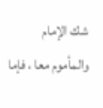شك الإمام والمأموم معا ، فإما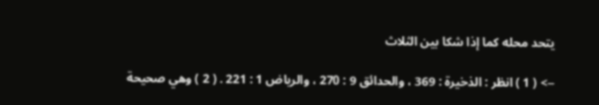يتحد محله كما إذا شكا بين الثلاث

--> ( 1 ) انظر : الذخيرة : 369 ، والحدائق 9 : 270 ، والرياض 1 : 221 . ( 2 ) وهي صحيحة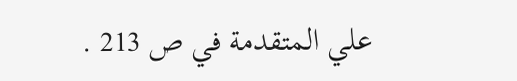علي المتقدمة في ص 213 .